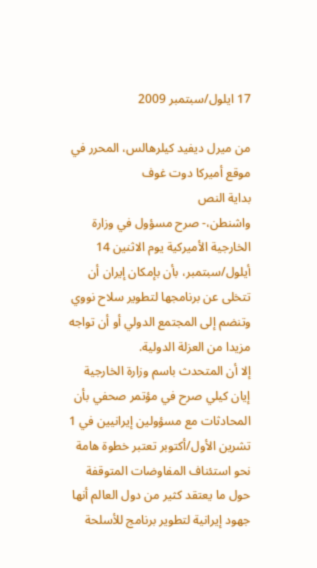17 ايلول/سبتمبر 2009

من ميرل ديفيد كيلرهالس، المحرر في موقع أميركا دوت غوف
بداية النص
واشنطن،- صرح مسؤول في وزارة الخارجية الأميركية يوم الاثنين 14 أيلول/سبتمبر، بأن بإمكان إيران أن تتخلى عن برنامجها لتطوير سلاح نووي وتنضم إلى المجتمع الدولي أو أن تواجه مزيدا من العزلة الدولية.
إلا أن المتحدث باسم وزارة الخارجية إيان كيلي صرح في مؤتمر صحفي بأن المحادثات مع مسؤولين إيرانيين في 1 تشرين الأول/أكتوبر تعتبر خطوة هامة نحو استئناف المفاوضات المتوقفة حول ما يعتقد كثير من دول العالم أنها جهود إيرانية لتطوير برنامج للأسلحة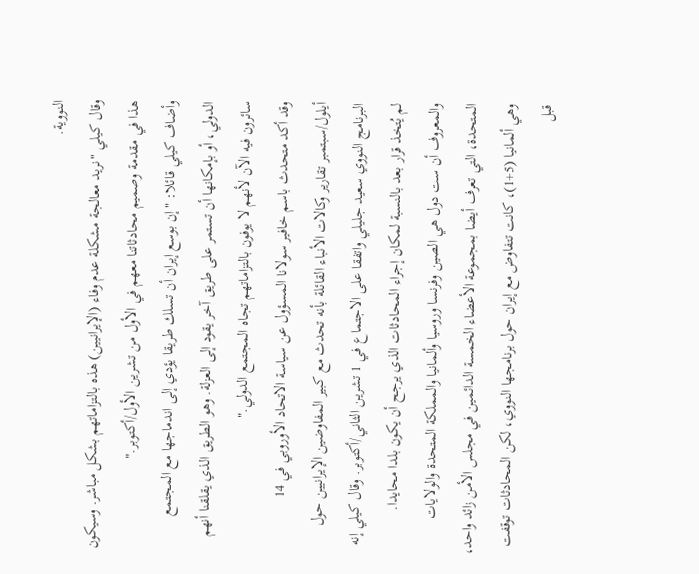النووية.
وقال كيلي "نريد معالجة مشكلة عدم وفاء (الإيرانيين) هذه بالتزاماتهم بشكل مباشر. وسيكون هذا في مقدمة وصميم محادثاتنا معهم في الأول من تشرين الأول/أكتوبر."
وأضاف كيلي قائلا: "إن بوسع إيران أن تسلك طريقا يؤدي إلى اندماجها مع المجتمع الدولي، أو بإمكانها أن تستمر على طريق آخر يقود إلى العزلة. وهو الطريق الذي يقلقنا أنهم سائرون فيه الآن لأنهم لا يوفون بالتزاماتهم تجاه المجتمع الدولي."
وقد أكد متحدث باسم خافير سولانا المسؤول عن سياسة الاتحاد الأوروبي في 14 أيلول/سبتمبر تقارير وكالات الأنباء القائلة بأنه تحدث مع كبير المفاوضين الإيرانيين حول البرنامج النووي سعيد جليلي واتفقا على الاجتماع في 1 تشرين الثاني/أكتوبر. وقال كيلي إنه لم يُتخذ قرار بعد بالنسبة لمكان إجراء المحادثات الذي يرجح أن يكون بلدا محايدا.
والمعروف أن ست دول هي الصين وفرنسا وروسيا وألمانيا والمملكة المتحدة والولايات المتحدة، التي تعرف أيضا بمجموعة الأعضاء الخمسة الدائمين في مجلس الأمن زائد واحد، وهي ألمانيا (5+1)، كانت تتفاوض مع إيران حول برنامجها النووي، لكن المحادثات توقفت قبل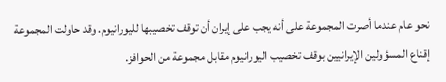نحو عام عندما أصرت المجموعة على أنه يجب على إيران أن توقف تخصيبها لليورانيوم. وقد حاولت المجموعة إقناع المسؤولين الإيرانيين بوقف تخصيب اليورانيوم مقابل مجموعة من الحوافز.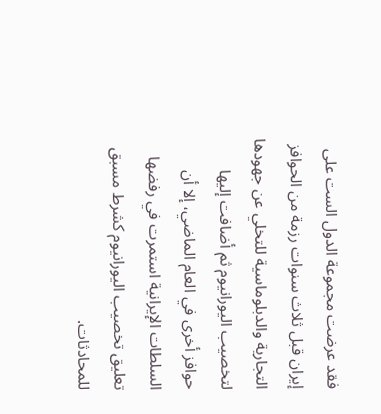فقد عرضت مجموعة الدول الست على إيران قبل ثلاث سنوات رزمة من الحوافز التجارية والدبلوماسية للتخلي عن جهودها لتخصيب اليورانيوم ثم أضافت إليها حوافز أخرى في العام الماضي، إلا أن السلطات الإيرانية استمرت في رفضها تعليق تخصيب اليورانيوم كشرط مسبق للمحادثات.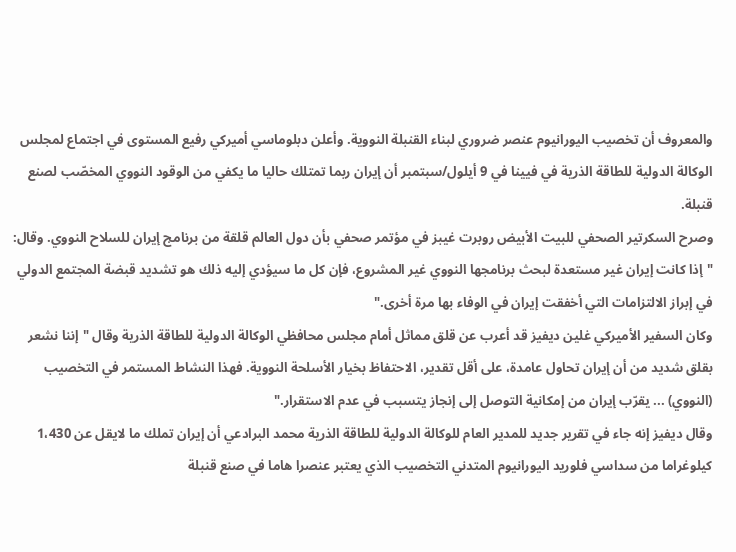والمعروف أن تخصيب اليورانيوم عنصر ضروري لبناء القنبلة النووية. وأعلن دبلوماسي أميركي رفيع المستوى في اجتماع لمجلس الوكالة الدولية للطاقة الذرية في فيينا في 9 أيلول/سبتمبر أن إيران ربما تمتلك حاليا ما يكفي من الوقود النووي المخصّب لصنع قنبلة.
وصرح السكرتير الصحفي للبيت الأبيض روبرت غيبز في مؤتمر صحفي بأن دول العالم قلقة من برنامج إيران للسلاح النووي. وقال: "إذا كانت إيران غير مستعدة لبحث برنامجها النووي غير المشروع، فإن كل ما سيؤدي إليه ذلك هو تشديد قبضة المجتمع الدولي في إبراز الالتزامات التي أخفقت إيران في الوفاء بها مرة أخرى."
وكان السفير الأميركي غلين ديفيز قد أعرب عن قلق مماثل أمام مجلس محافظي الوكالة الدولية للطاقة الذرية وقال "إننا نشعر بقلق شديد من أن إيران تحاول عامدة، على أقل تقدير، الاحتفاظ بخيار الأسلحة النووية. فهذا النشاط المستمر في التخصيب (النووي) ... يقرّب إيران من إمكانية التوصل إلى إنجاز يتسبب في عدم الاستقرار."
وقال ديفيز إنه جاء في تقرير جديد للمدير العام للوكالة الدولية للطاقة الذرية محمد البرادعي أن إيران تملك ما لايقل عن 1،430 كيلوغراما من سداسي فلوريد اليورانيوم المتدني التخصيب الذي يعتبر عنصرا هاما في صنع قنبلة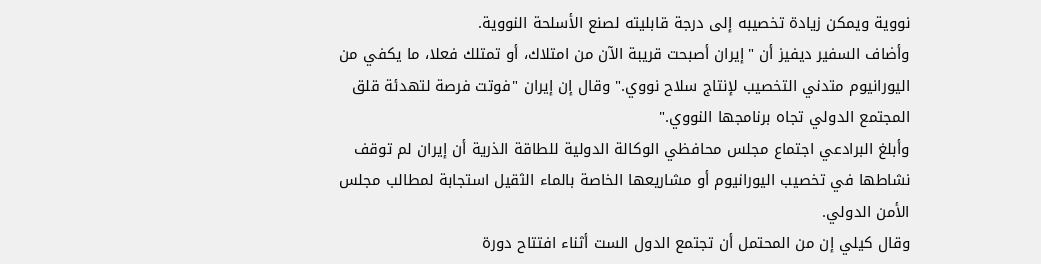نووية ويمكن زيادة تخصيبه إلى درجة قابليته لصنع الأسلحة النووية.
وأضاف السفير ديفيز أن "إيران أصبحت قريبة الآن من امتلاك، أو تمتلك فعلا، ما يكفي من اليورانيوم متدني التخصيب لإنتاج سلاح نووي." وقال إن إيران "فوتت فرصة لتهدئة قلق المجتمع الدولي تجاه برنامجها النووي."
وأبلغ البرادعي اجتماع مجلس محافظي الوكالة الدولية للطاقة الذرية أن إيران لم توقف نشاطها في تخصيب اليورانيوم أو مشاريعها الخاصة بالماء الثقيل استجابة لمطالب مجلس الأمن الدولي.
وقال كيلي إن من المحتمل أن تجتمع الدول الست أثناء افتتاح دورة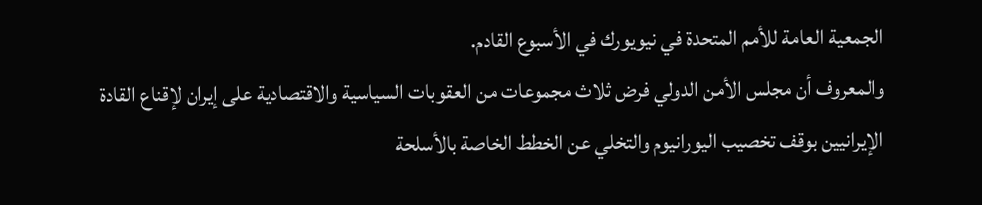الجمعية العامة للأمم المتحدة في نيويورك في الأسبوع القادم.
والمعروف أن مجلس الأمن الدولي فرض ثلاث مجموعات من العقوبات السياسية والاقتصادية على إيران لإقناع القادة الإيرانيين بوقف تخصيب اليورانيوم والتخلي عن الخطط الخاصة بالأسلحة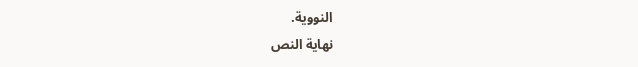النووية.
نهاية النص